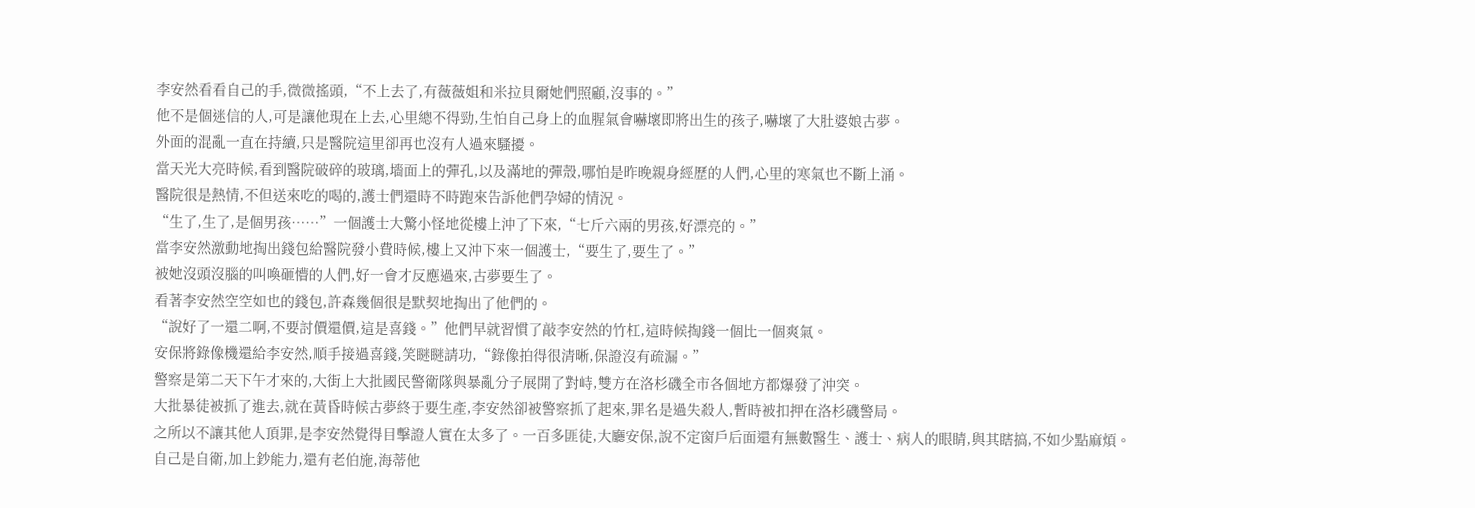李安然看看自己的手,微微搖頭,“不上去了,有薇薇姐和米拉貝爾她們照顧,沒事的。”
他不是個迷信的人,可是讓他現在上去,心里總不得勁,生怕自己身上的血腥氣會嚇壞即將出生的孩子,嚇壞了大肚婆娘古夢。
外面的混亂一直在持續,只是醫院這里卻再也沒有人過來騷擾。
當天光大亮時候,看到醫院破碎的玻璃,墻面上的彈孔,以及滿地的彈殼,哪怕是昨晚親身經歷的人們,心里的寒氣也不斷上涌。
醫院很是熱情,不但送來吃的喝的,護士們還時不時跑來告訴他們孕婦的情況。
“生了,生了,是個男孩……”一個護士大驚小怪地從樓上沖了下來,“七斤六兩的男孩,好漂亮的。”
當李安然激動地掏出錢包給醫院發小費時候,樓上又沖下來一個護士,“要生了,要生了。”
被她沒頭沒腦的叫喚砸懵的人們,好一會才反應過來,古夢要生了。
看著李安然空空如也的錢包,許森幾個很是默契地掏出了他們的。
“說好了一還二啊,不要討價還價,這是喜錢。”他們早就習慣了敲李安然的竹杠,這時候掏錢一個比一個爽氣。
安保將錄像機還給李安然,順手接過喜錢,笑瞇瞇請功,“錄像拍得很清晰,保證沒有疏漏。”
警察是第二天下午才來的,大街上大批國民警衛隊與暴亂分子展開了對峙,雙方在洛杉磯全市各個地方都爆發了沖突。
大批暴徒被抓了進去,就在黃昏時候古夢終于要生產,李安然卻被警察抓了起來,罪名是過失殺人,暫時被扣押在洛杉磯警局。
之所以不讓其他人頂罪,是李安然覺得目擊證人實在太多了。一百多匪徒,大廳安保,說不定窗戶后面還有無數醫生、護士、病人的眼睛,與其瞎搞,不如少點麻煩。
自己是自衛,加上鈔能力,還有老伯施,海蒂他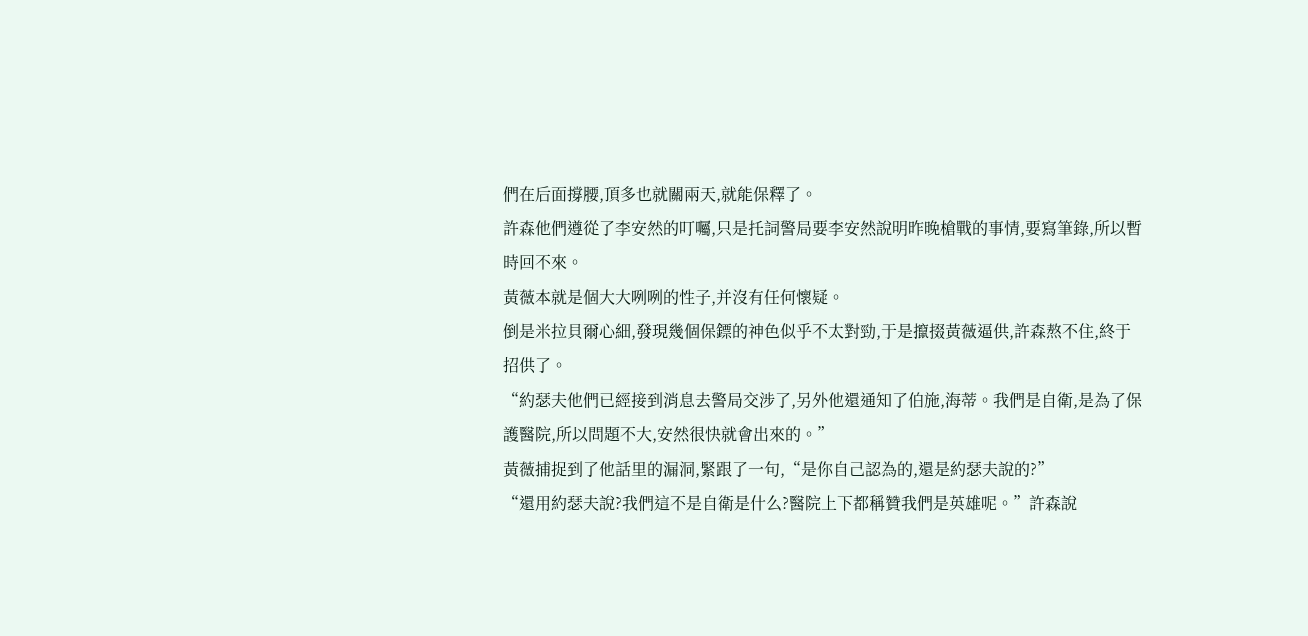們在后面撐腰,頂多也就關兩天,就能保釋了。
許森他們遵從了李安然的叮囑,只是托詞警局要李安然說明昨晚槍戰的事情,要寫筆錄,所以暫時回不來。
黃薇本就是個大大咧咧的性子,并沒有任何懷疑。
倒是米拉貝爾心細,發現幾個保鏢的神色似乎不太對勁,于是攛掇黃薇逼供,許森熬不住,終于招供了。
“約瑟夫他們已經接到消息去警局交涉了,另外他還通知了伯施,海蒂。我們是自衛,是為了保護醫院,所以問題不大,安然很快就會出來的。”
黃薇捕捉到了他話里的漏洞,緊跟了一句,“是你自己認為的,還是約瑟夫說的?”
“還用約瑟夫說?我們這不是自衛是什么?醫院上下都稱贊我們是英雄呢。”許森說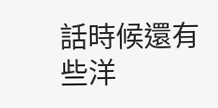話時候還有些洋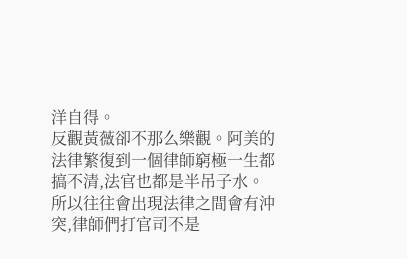洋自得。
反觀黃薇卻不那么樂觀。阿美的法律繁復到一個律師窮極一生都搞不清,法官也都是半吊子水。
所以往往會出現法律之間會有沖突,律師們打官司不是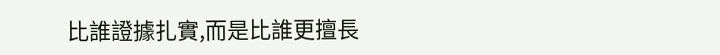比誰證據扎實,而是比誰更擅長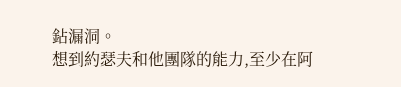鉆漏洞。
想到約瑟夫和他團隊的能力,至少在阿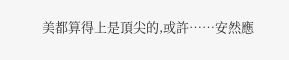美都算得上是頂尖的,或許……安然應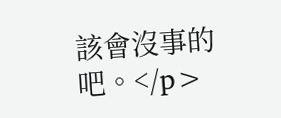該會沒事的吧。</p>